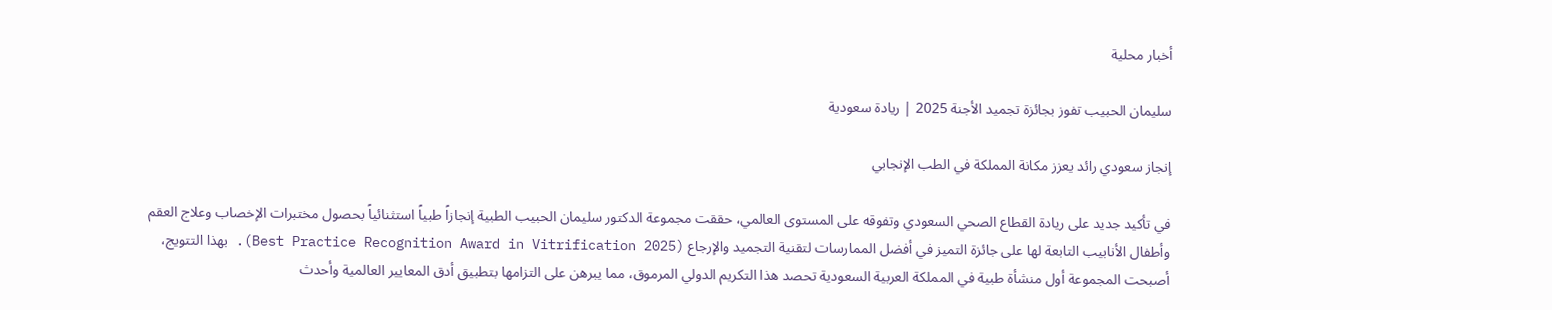أخبار محلية

سليمان الحبيب تفوز بجائزة تجميد الأجنة 2025 | ريادة سعودية

إنجاز سعودي رائد يعزز مكانة المملكة في الطب الإنجابي

في تأكيد جديد على ريادة القطاع الصحي السعودي وتفوقه على المستوى العالمي، حققت مجموعة الدكتور سليمان الحبيب الطبية إنجازاً طبياً استثنائياً بحصول مختبرات الإخصاب وعلاج العقم وأطفال الأنابيب التابعة لها على جائزة التميز في أفضل الممارسات لتقنية التجميد والإرجاع (Best Practice Recognition Award in Vitrification 2025). بهذا التتويج، أصبحت المجموعة أول منشأة طبية في المملكة العربية السعودية تحصد هذا التكريم الدولي المرموق، مما يبرهن على التزامها بتطبيق أدق المعايير العالمية وأحدث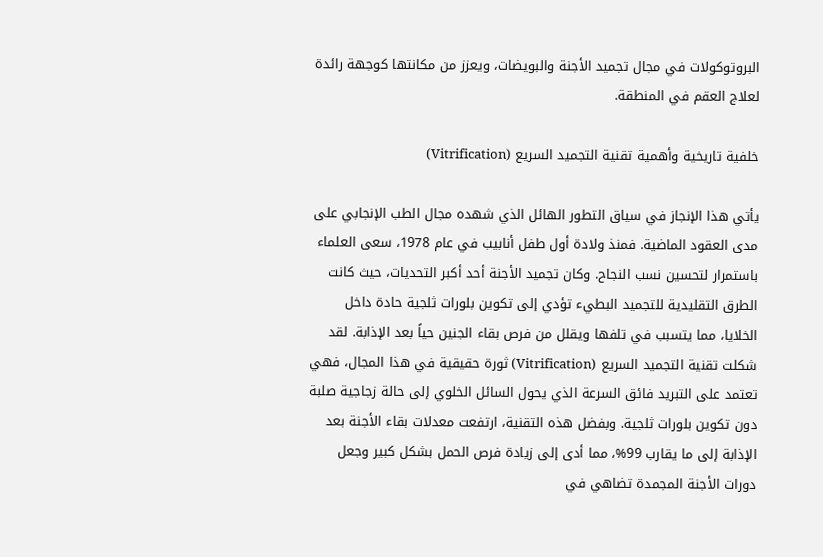البروتوكولات في مجال تجميد الأجنة والبويضات، ويعزز من مكانتها كوجهة رائدة لعلاج العقم في المنطقة.

خلفية تاريخية وأهمية تقنية التجميد السريع (Vitrification)

يأتي هذا الإنجاز في سياق التطور الهائل الذي شهده مجال الطب الإنجابي على مدى العقود الماضية. فمنذ ولادة أول طفل أنابيب في عام 1978، سعى العلماء باستمرار لتحسين نسب النجاح. وكان تجميد الأجنة أحد أكبر التحديات، حيث كانت الطرق التقليدية للتجميد البطيء تؤدي إلى تكوين بلورات ثلجية حادة داخل الخلايا، مما يتسبب في تلفها ويقلل من فرص بقاء الجنين حياً بعد الإذابة. لقد شكلت تقنية التجميد السريع (Vitrification) ثورة حقيقية في هذا المجال، فهي تعتمد على التبريد فائق السرعة الذي يحول السائل الخلوي إلى حالة زجاجية صلبة دون تكوين بلورات ثلجية. وبفضل هذه التقنية، ارتفعت معدلات بقاء الأجنة بعد الإذابة إلى ما يقارب 99%، مما أدى إلى زيادة فرص الحمل بشكل كبير وجعل دورات الأجنة المجمدة تضاهي في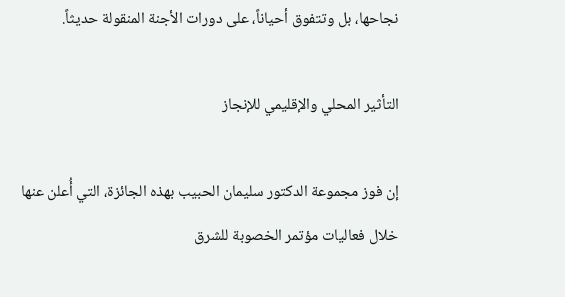نجاحها، بل وتتفوق أحياناً، على دورات الأجنة المنقولة حديثاً.

التأثير المحلي والإقليمي للإنجاز

إن فوز مجموعة الدكتور سليمان الحبيب بهذه الجائزة، التي أُعلن عنها خلال فعاليات مؤتمر الخصوبة للشرق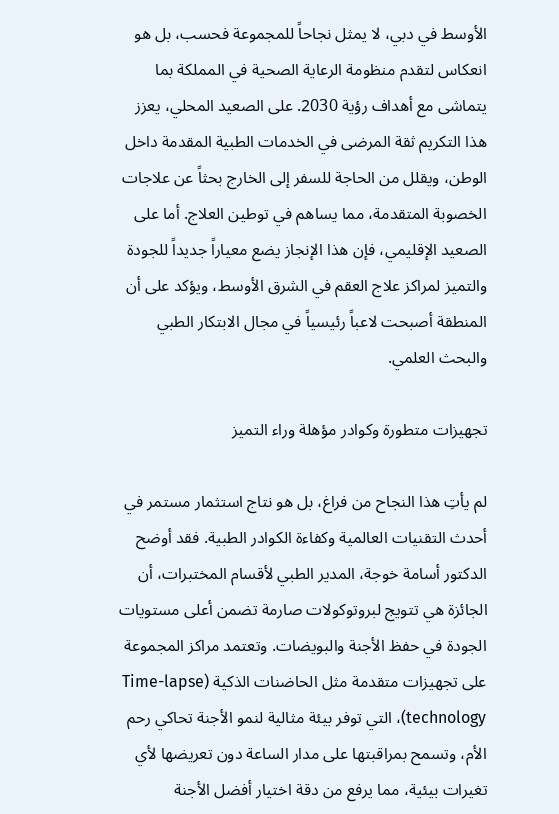الأوسط في دبي، لا يمثل نجاحاً للمجموعة فحسب، بل هو انعكاس لتقدم منظومة الرعاية الصحية في المملكة بما يتماشى مع أهداف رؤية 2030. على الصعيد المحلي، يعزز هذا التكريم ثقة المرضى في الخدمات الطبية المقدمة داخل الوطن، ويقلل من الحاجة للسفر إلى الخارج بحثاً عن علاجات الخصوبة المتقدمة، مما يساهم في توطين العلاج. أما على الصعيد الإقليمي، فإن هذا الإنجاز يضع معياراً جديداً للجودة والتميز لمراكز علاج العقم في الشرق الأوسط، ويؤكد على أن المنطقة أصبحت لاعباً رئيسياً في مجال الابتكار الطبي والبحث العلمي.

تجهيزات متطورة وكوادر مؤهلة وراء التميز

لم يأتِ هذا النجاح من فراغ، بل هو نتاج استثمار مستمر في أحدث التقنيات العالمية وكفاءة الكوادر الطبية. فقد أوضح الدكتور أسامة خوجة، المدير الطبي لأقسام المختبرات، أن الجائزة هي تتويج لبروتوكولات صارمة تضمن أعلى مستويات الجودة في حفظ الأجنة والبويضات. وتعتمد مراكز المجموعة على تجهيزات متقدمة مثل الحاضنات الذكية (Time-lapse technology)، التي توفر بيئة مثالية لنمو الأجنة تحاكي رحم الأم، وتسمح بمراقبتها على مدار الساعة دون تعريضها لأي تغيرات بيئية، مما يرفع من دقة اختيار أفضل الأجنة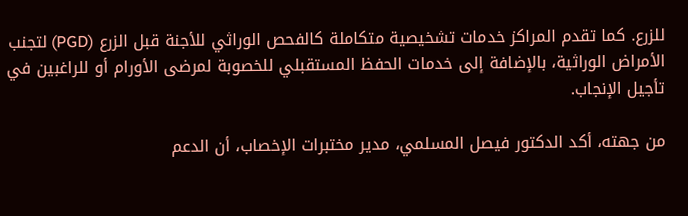للزرع. كما تقدم المراكز خدمات تشخيصية متكاملة كالفحص الوراثي للأجنة قبل الزرع (PGD) لتجنب الأمراض الوراثية، بالإضافة إلى خدمات الحفظ المستقبلي للخصوبة لمرضى الأورام أو للراغبين في تأجيل الإنجاب.

من جهته، أكد الدكتور فيصل المسلمي، مدير مختبرات الإخصاب، أن الدعم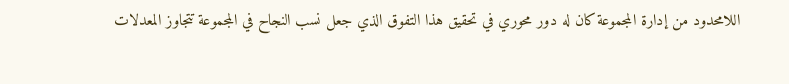اللامحدود من إدارة المجموعة كان له دور محوري في تحقيق هذا التفوق الذي جعل نسب النجاح في المجموعة تتجاوز المعدلات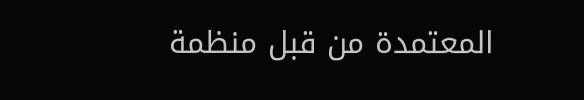المعتمدة من قبل منظمة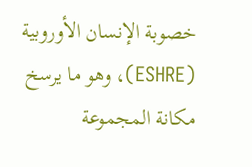خصوبة الإنسان الأوروبية (ESHRE)، وهو ما يرسخ مكانة المجموعة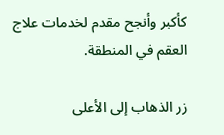كأكبر وأنجح مقدم لخدمات علاج العقم في المنطقة.

زر الذهاب إلى الأعلى